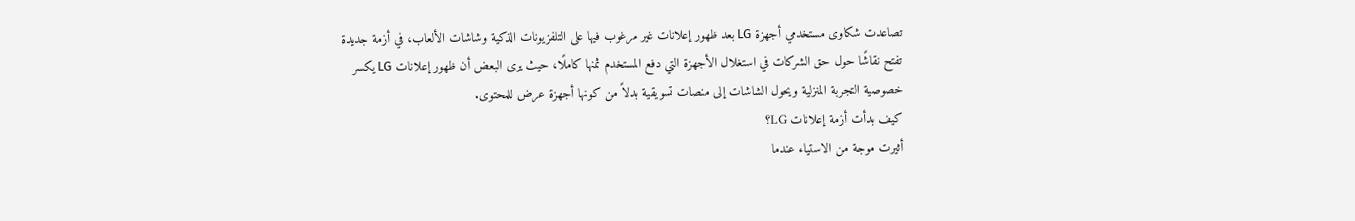تصاعدت شكاوى مستخدمي أجهزة LG بعد ظهور إعلانات غير مرغوب فيها على التلفزيونات الذكية وشاشات الألعاب، في أزمة جديدة تفتح نقاشًا حول حق الشركات في استغلال الأجهزة التي دفع المستخدم ثمنها كاملًا، حيث يرى البعض أن ظهور إعلانات LG يكسر خصوصية التجربة المنزلية ويحول الشاشات إلى منصات تسويقية بدلاً من كونها أجهزة عرض للمحتوى.
كيف بدأت أزمة إعلانات LG؟
أثيرت موجة من الاستياء عندما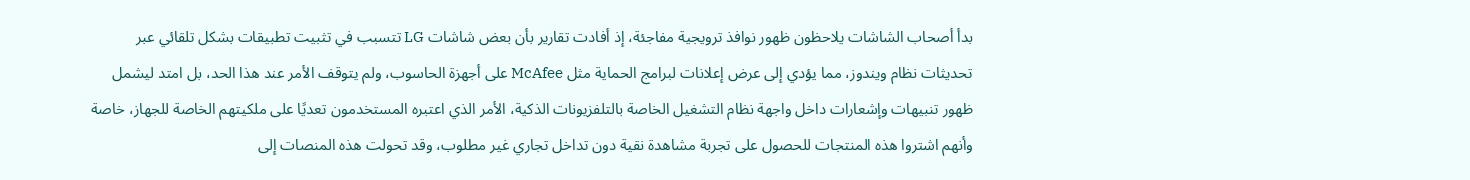بدأ أصحاب الشاشات يلاحظون ظهور نوافذ ترويجية مفاجئة، إذ أفادت تقارير بأن بعض شاشات LG تتسبب في تثبيت تطبيقات بشكل تلقائي عبر تحديثات نظام ويندوز، مما يؤدي إلى عرض إعلانات لبرامج الحماية مثل McAfee على أجهزة الحاسوب، ولم يتوقف الأمر عند هذا الحد، بل امتد ليشمل ظهور تنبيهات وإشعارات داخل واجهة نظام التشغيل الخاصة بالتلفزيونات الذكية، الأمر الذي اعتبره المستخدمون تعديًا على ملكيتهم الخاصة للجهاز، خاصة وأنهم اشتروا هذه المنتجات للحصول على تجربة مشاهدة نقية دون تداخل تجاري غير مطلوب، وقد تحولت هذه المنصات إلى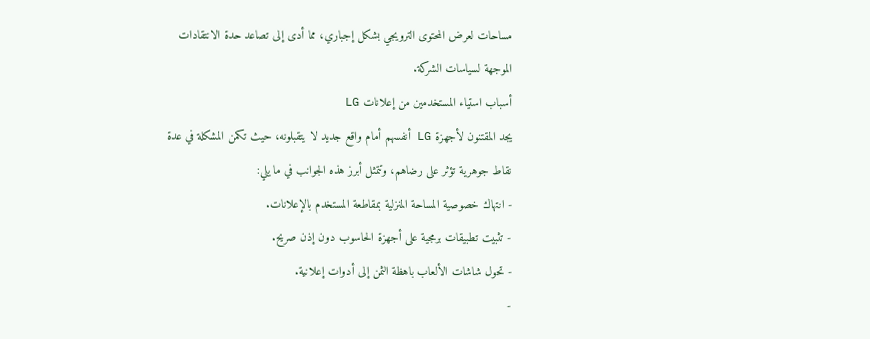مساحات لعرض المحتوى الترويجي بشكل إجباري، مما أدى إلى تصاعد حدة الانتقادات الموجهة لسياسات الشركة.
أسباب استياء المستخدمين من إعلانات LG
يجد المقتنون لأجهزة LG أنفسهم أمام واقع جديد لا يتقبلونه، حيث تكمن المشكلة في عدة نقاط جوهرية تؤثر على رضاهم، وتتمثل أبرز هذه الجوانب في ما يلي:
- انتهاك خصوصية المساحة المنزلية بمقاطعة المستخدم بالإعلانات.
- تثبيت تطبيقات برمجية على أجهزة الحاسوب دون إذن صريح.
- تحول شاشات الألعاب باهظة الثمن إلى أدوات إعلانية.
-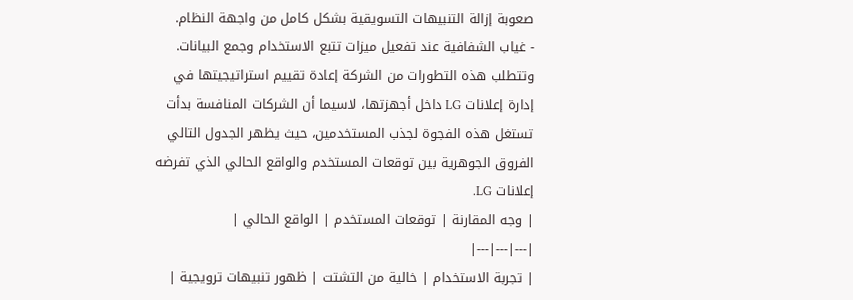صعوبة إزالة التنبيهات التسويقية بشكل كامل من واجهة النظام.
- غياب الشفافية عند تفعيل ميزات تتبع الاستخدام وجمع البيانات.
وتتطلب هذه التطورات من الشركة إعادة تقييم استراتيجيتها في إدارة إعلانات LG داخل أجهزتها، لاسيما أن الشركات المنافسة بدأت تستغل هذه الفجوة لجذب المستخدمين، حيث يظهر الجدول التالي الفروق الجوهرية بين توقعات المستخدم والواقع الحالي الذي تفرضه إعلانات LG.
| وجه المقارنة | توقعات المستخدم | الواقع الحالي |
|---|---|---|
| تجربة الاستخدام | خالية من التشتت | ظهور تنبيهات ترويجية |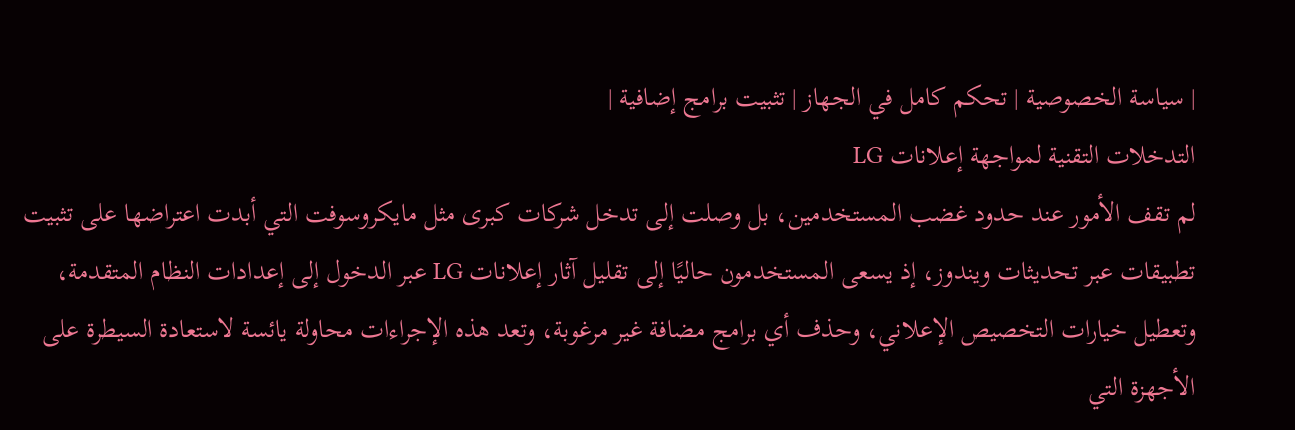| سياسة الخصوصية | تحكم كامل في الجهاز | تثبيت برامج إضافية |
التدخلات التقنية لمواجهة إعلانات LG
لم تقف الأمور عند حدود غضب المستخدمين، بل وصلت إلى تدخل شركات كبرى مثل مايكروسوفت التي أبدت اعتراضها على تثبيت تطبيقات عبر تحديثات ويندوز، إذ يسعى المستخدمون حاليًا إلى تقليل آثار إعلانات LG عبر الدخول إلى إعدادات النظام المتقدمة، وتعطيل خيارات التخصيص الإعلاني، وحذف أي برامج مضافة غير مرغوبة، وتعد هذه الإجراءات محاولة يائسة لاستعادة السيطرة على الأجهزة التي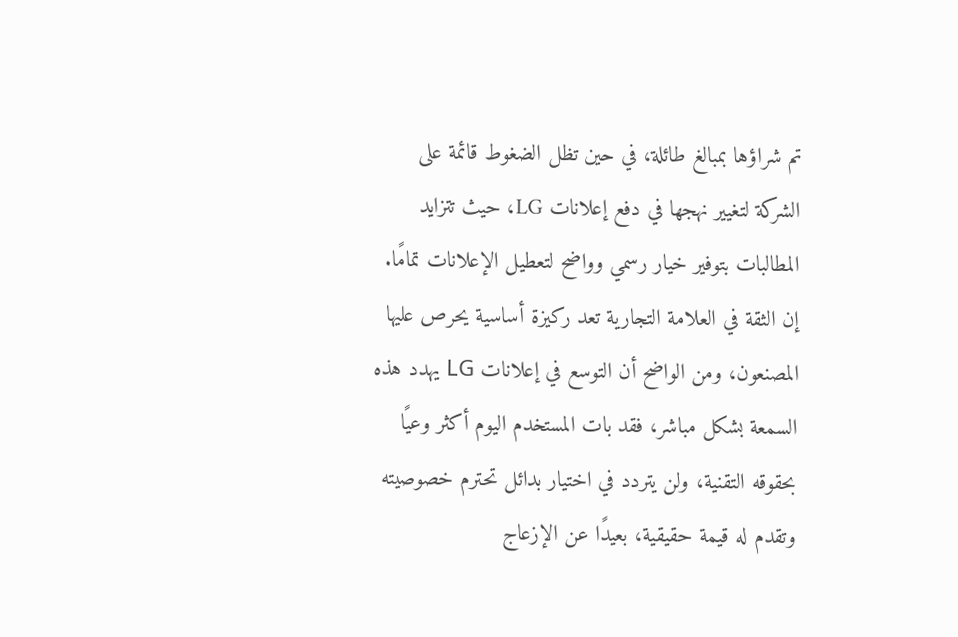تم شراؤها بمبالغ طائلة، في حين تظل الضغوط قائمة على الشركة لتغيير نهجها في دفع إعلانات LG، حيث تتزايد المطالبات بتوفير خيار رسمي وواضح لتعطيل الإعلانات تمامًا.
إن الثقة في العلامة التجارية تعد ركيزة أساسية يحرص عليها المصنعون، ومن الواضح أن التوسع في إعلانات LG يهدد هذه السمعة بشكل مباشر، فقد بات المستخدم اليوم أكثر وعيًا بحقوقه التقنية، ولن يتردد في اختيار بدائل تحترم خصوصيته وتقدم له قيمة حقيقية، بعيدًا عن الإزعاج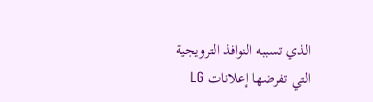الذي تسببه النوافذ الترويجية التي تفرضها إعلانات LG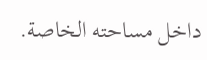داخل مساحته الخاصة.